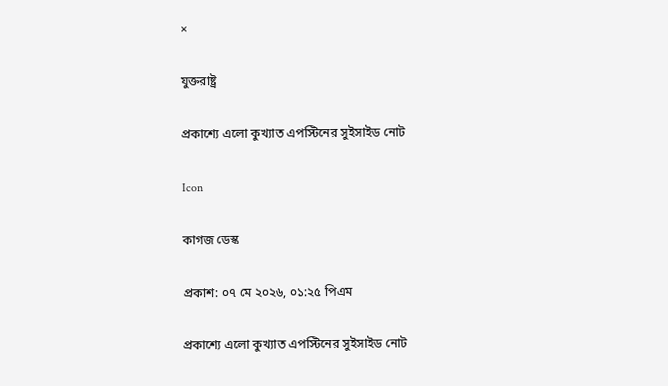×

যুক্তরাষ্ট্র

প্রকাশ্যে এলো কুখ্যাত এপস্টিনের সুইসাইড নোট

Icon

কাগজ ডেস্ক

প্রকাশ: ০৭ মে ২০২৬, ০১:২৫ পিএম

প্রকাশ্যে এলো কুখ্যাত এপস্টিনের সুইসাইড নোট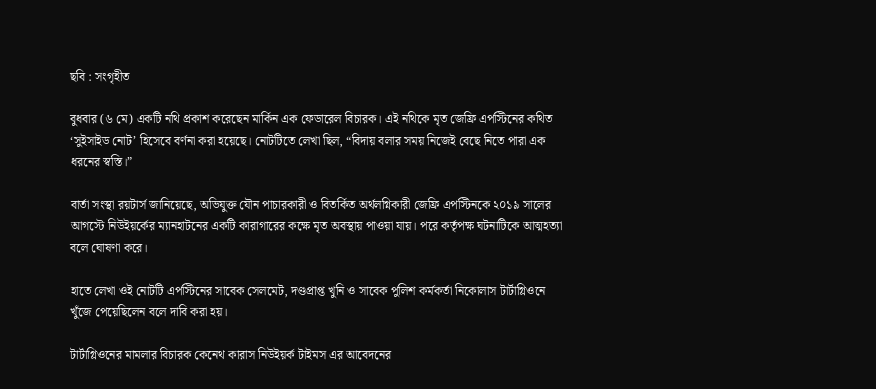ছবি : সংগৃহীত

বুধবার (৬ মে) একটি নথি প্রকাশ করেছেন মার্কিন এক ফেডারেল বিচারক। এই নথিকে মৃত জেফ্রি এপস্টিনের কথিত ‘সুইসাইড নোট’ হিসেবে বর্ণনা করা হয়েছে। নোটটিতে লেখা ছিল, “বিদায় বলার সময় নিজেই বেছে নিতে পারা এক ধরনের স্বস্তি।”

বার্তা সংস্থা রয়টার্স জানিয়েছে, অভিযুক্ত যৌন পাচারকারী ও বিতর্কিত অর্থলগ্নিকারী জেফ্রি এপস্টিনকে ২০১৯ সালের আগস্টে নিউইয়র্কের ম্যানহাটনের একটি কারাগারের কক্ষে মৃত অবস্থায় পাওয়া যায়। পরে কর্তৃপক্ষ ঘটনাটিকে আত্মহত্যা বলে ঘোষণা করে।

হাতে লেখা ওই নোটটি এপস্টিনের সাবেক সেলমেট, দণ্ডপ্রাপ্ত খুনি ও সাবেক পুলিশ কর্মকর্তা নিকোলাস টার্টাগ্লিওনে খুঁজে পেয়েছিলেন বলে দাবি করা হয়।

টার্টাগ্লিওনের মামলার বিচারক কেনেথ কারাস নিউইয়র্ক টাইমস এর আবেদনের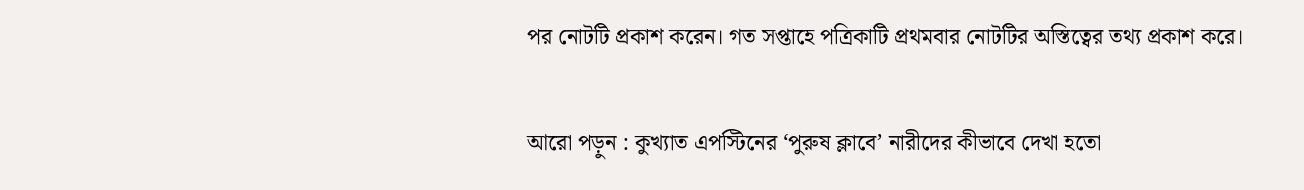পর নোটটি প্রকাশ করেন। গত সপ্তাহে পত্রিকাটি প্রথমবার নোটটির অস্তিত্বের তথ্য প্রকাশ করে।

আরো পড়ুন : কুখ্যাত এপস্টিনের ‘পুরুষ ক্লাবে’ নারীদের কীভাবে দেখা হতো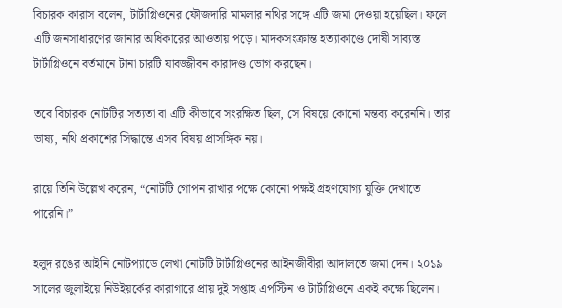বিচারক কারাস বলেন, টার্টাগ্লিওনের ফৌজদারি মামলার নথির সঙ্গে এটি জমা দেওয়া হয়েছিল। ফলে এটি জনসাধারণের জানার অধিকারের আওতায় পড়ে। মাদকসংক্রান্ত হত্যাকাণ্ডে দোষী সাব্যস্ত টার্টাগ্লিওনে বর্তমানে টানা চারটি যাবজ্জীবন কারাদণ্ড ভোগ করছেন।

তবে বিচারক নোটটির সত্যতা বা এটি কীভাবে সংরক্ষিত ছিল, সে বিষয়ে কোনো মন্তব্য করেননি। তার ভাষ্য, নথি প্রকাশের সিদ্ধান্তে এসব বিষয় প্রাসঙ্গিক নয়।

রায়ে তিনি উল্লেখ করেন, “নোটটি গোপন রাখার পক্ষে কোনো পক্ষই গ্রহণযোগ্য যুক্তি দেখাতে পারেনি।”

হলুদ রঙের আইনি নোটপ্যাডে লেখা নোটটি টার্টাগ্লিওনের আইনজীবীরা আদালতে জমা দেন। ২০১৯ সালের জুলাইয়ে নিউইয়র্কের কারাগারে প্রায় দুই সপ্তাহ এপস্টিন ও টার্টাগ্লিওনে একই কক্ষে ছিলেন।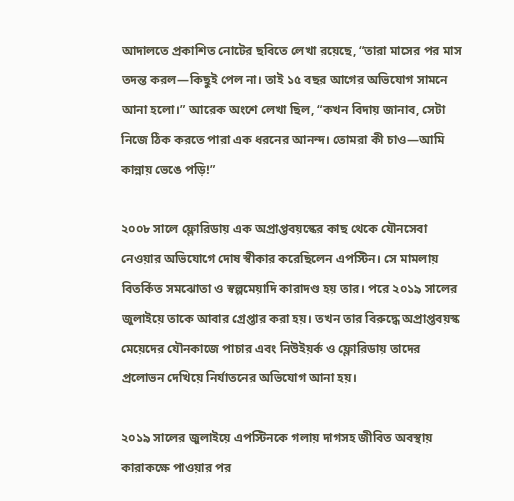আদালতে প্রকাশিত নোটের ছবিতে লেখা রয়েছে, “তারা মাসের পর মাস তদন্ত করল—কিছুই পেল না। তাই ১৫ বছর আগের অভিযোগ সামনে আনা হলো।” আরেক অংশে লেখা ছিল, “কখন বিদায় জানাব, সেটা নিজে ঠিক করতে পারা এক ধরনের আনন্দ। তোমরা কী চাও—আমি কান্নায় ভেঙে পড়ি!”

২০০৮ সালে ফ্লোরিডায় এক অপ্রাপ্তবয়স্কের কাছ থেকে যৌনসেবা নেওয়ার অভিযোগে দোষ স্বীকার করেছিলেন এপস্টিন। সে মামলায় বিতর্কিত সমঝোতা ও স্বল্পমেয়াদি কারাদণ্ড হয় তার। পরে ২০১৯ সালের জুলাইয়ে তাকে আবার গ্রেপ্তার করা হয়। তখন তার বিরুদ্ধে অপ্রাপ্তবয়স্ক মেয়েদের যৌনকাজে পাচার এবং নিউইয়র্ক ও ফ্লোরিডায় তাদের প্রলোভন দেখিয়ে নির্যাতনের অভিযোগ আনা হয়।

২০১৯ সালের জুলাইয়ে এপস্টিনকে গলায় দাগসহ জীবিত অবস্থায় কারাকক্ষে পাওয়ার পর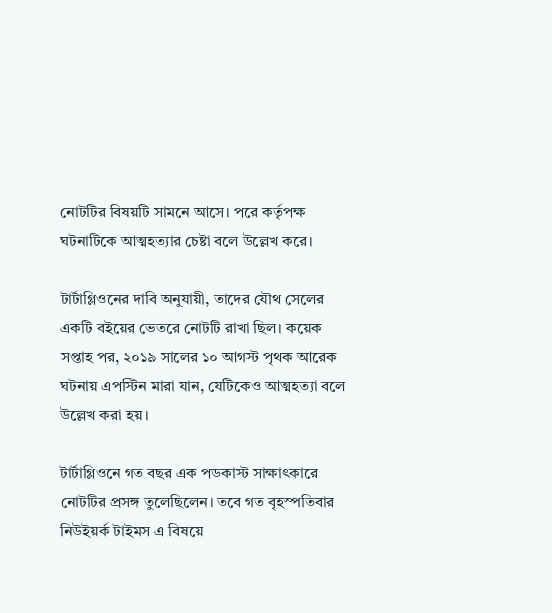নোটটির বিষয়টি সামনে আসে। পরে কর্তৃপক্ষ ঘটনাটিকে আত্মহত্যার চেষ্টা বলে উল্লেখ করে।

টার্টাগ্লিওনের দাবি অনুযায়ী, তাদের যৌথ সেলের একটি বইয়ের ভেতরে নোটটি রাখা ছিল। কয়েক সপ্তাহ পর, ২০১৯ সালের ১০ আগস্ট পৃথক আরেক ঘটনায় এপস্টিন মারা যান, যেটিকেও আত্মহত্যা বলে উল্লেখ করা হয়।

টার্টাগ্লিওনে গত বছর এক পডকাস্ট সাক্ষাৎকারে নোটটির প্রসঙ্গ তুলেছিলেন। তবে গত বৃহস্পতিবার নিউইয়র্ক টাইমস এ বিষয়ে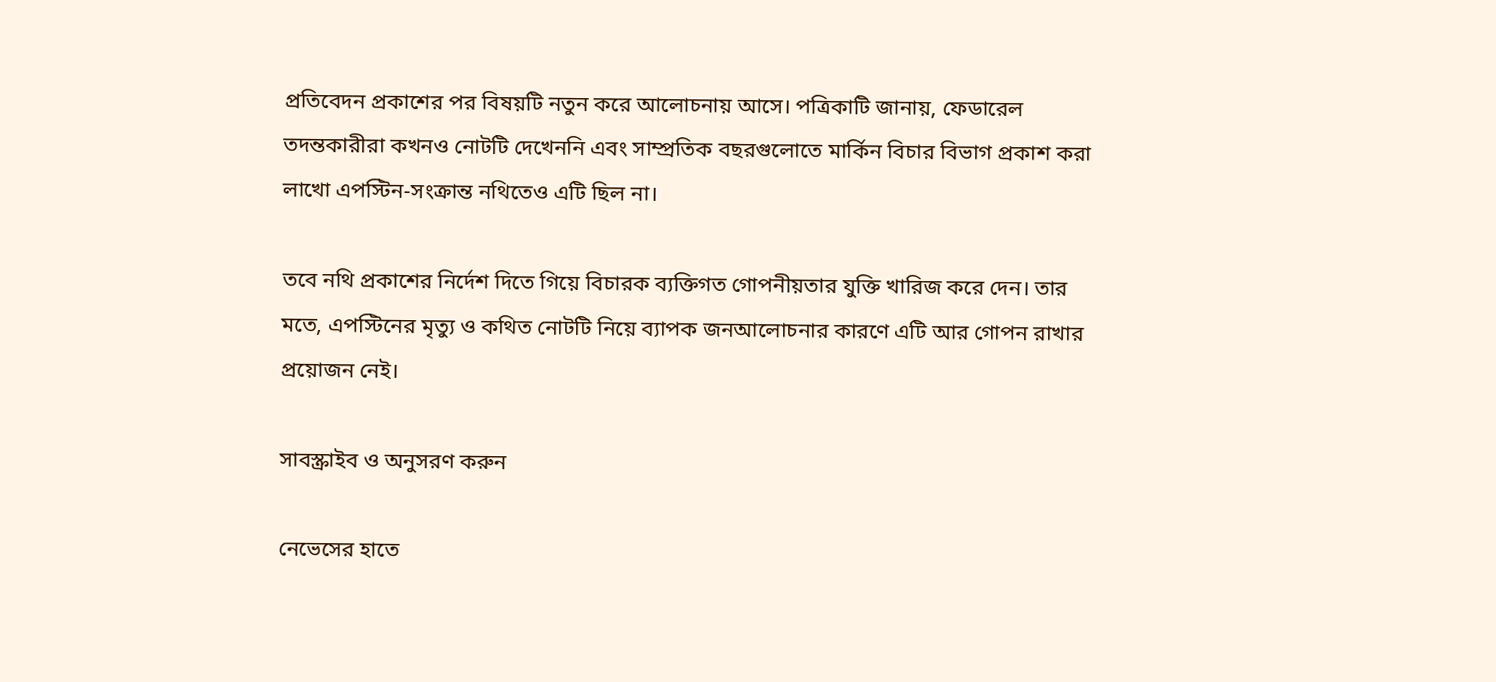প্রতিবেদন প্রকাশের পর বিষয়টি নতুন করে আলোচনায় আসে। পত্রিকাটি জানায়, ফেডারেল তদন্তকারীরা কখনও নোটটি দেখেননি এবং সাম্প্রতিক বছরগুলোতে মার্কিন বিচার বিভাগ প্রকাশ করা লাখো এপস্টিন-সংক্রান্ত নথিতেও এটি ছিল না।

তবে নথি প্রকাশের নির্দেশ দিতে গিয়ে বিচারক ব্যক্তিগত গোপনীয়তার যুক্তি খারিজ করে দেন। তার মতে, এপস্টিনের মৃত্যু ও কথিত নোটটি নিয়ে ব্যাপক জনআলোচনার কারণে এটি আর গোপন রাখার প্রয়োজন নেই।

সাবস্ক্রাইব ও অনুসরণ করুন

নেভেসের হাতে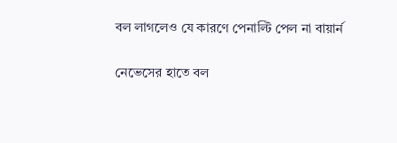বল লাগলেও যে কারণে পেনাল্টি পেল না বায়ার্ন

নেভেসের হাতে বল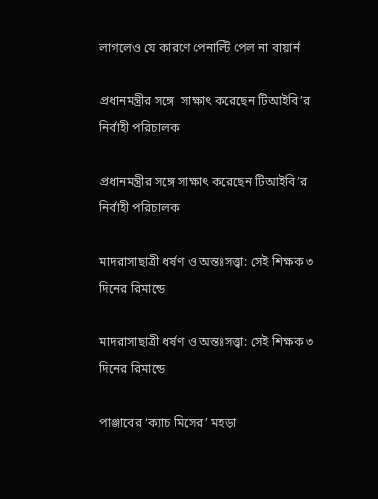লাগলেও যে কারণে পেনাল্টি পেল না বায়ার্ন

প্রধানমন্ত্রীর সঙ্গে  সাক্ষাৎ করেছেন টিআইবি’র নির্বাহী পরিচালক

প্রধানমন্ত্রীর সঙ্গে সাক্ষাৎ করেছেন টিআইবি’র নির্বাহী পরিচালক

মাদরাসাছাত্রী ধর্ষণ ও অন্তঃসত্ত্বা: সেই শিক্ষক ৩ দিনের রিমান্ডে

মাদরাসাছাত্রী ধর্ষণ ও অন্তঃসত্ত্বা: সেই শিক্ষক ৩ দিনের রিমান্ডে

পাঞ্জাবের ‘ক্যাচ মিসের’ মহড়া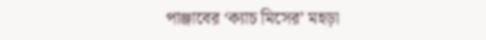পাঞ্জাবের ‘ক্যাচ মিসের’ মহড়া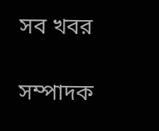সব খবর

সম্পাদক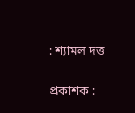: শ্যামল দত্ত

প্রকাশক :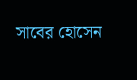সাবের হোসেন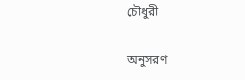চৌধুরী

অনুসরণ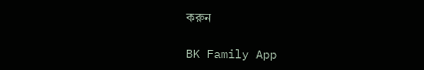করুন

BK Family App